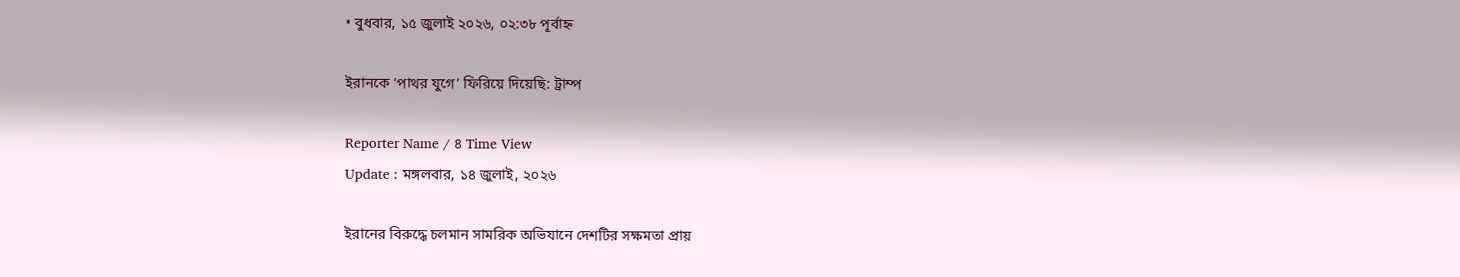• বুধবার, ১৫ জুলাই ২০২৬, ০২:৩৮ পূর্বাহ্ন

ইরানকে ‘পাথর যুগে’ ফিরিয়ে দিয়েছি: ট্রাম্প

Reporter Name / ৪ Time View
Update : মঙ্গলবার, ১৪ জুলাই, ২০২৬

ইরানের বিরুদ্ধে চলমান সামরিক অভিযানে দেশটির সক্ষমতা প্রায়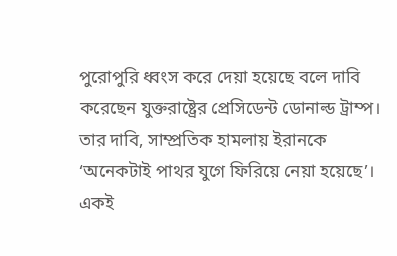পুরোপুরি ধ্বংস করে দেয়া হয়েছে বলে দাবি করেছেন যুক্তরাষ্ট্রের প্রেসিডেন্ট ডোনাল্ড ট্রাম্প। তার দাবি, সাম্প্রতিক হামলায় ইরানকে ‘অনেকটাই পাথর যুগে ফিরিয়ে নেয়া হয়েছে’। একই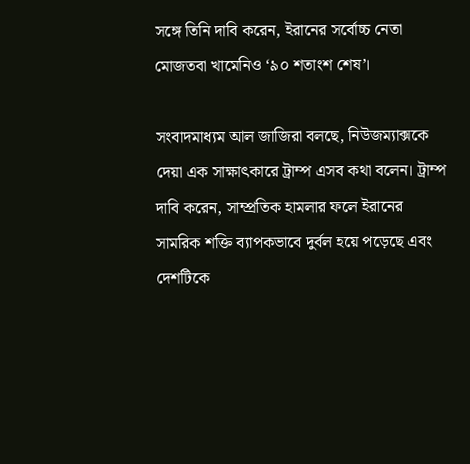সঙ্গে তিনি দাবি করেন, ইরানের সর্বোচ্চ নেতা মোজতবা খামেনিও ‘৯০ শতাংশ শেষ’।

সংবাদমাধ্যম আল জাজিরা বলছে, নিউজম্যাক্সকে দেয়া এক সাক্ষাৎকারে ট্রাম্প এসব কথা বলেন। ট্রাম্প দাবি করেন, সাম্প্রতিক হামলার ফলে ইরানের সামরিক শক্তি ব্যাপকভাবে দুর্বল হয়ে পড়েছে এবং দেশটিকে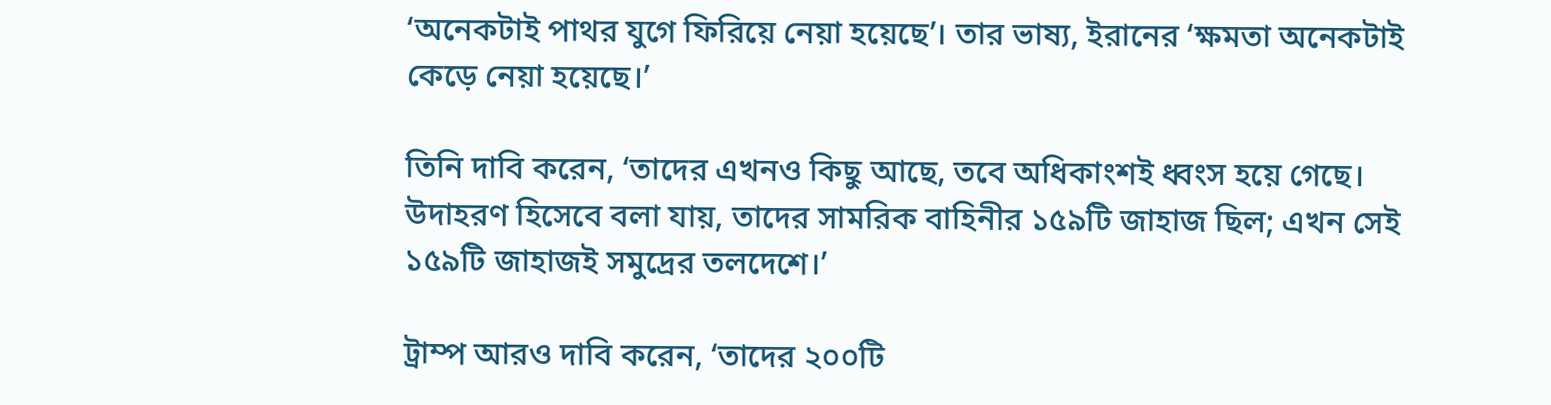‘অনেকটাই পাথর যুগে ফিরিয়ে নেয়া হয়েছে’। তার ভাষ্য, ইরানের ‘ক্ষমতা অনেকটাই কেড়ে নেয়া হয়েছে।’

তিনি দাবি করেন, ‘তাদের এখনও কিছু আছে, তবে অধিকাংশই ধ্বংস হয়ে গেছে। উদাহরণ হিসেবে বলা যায়, তাদের সামরিক বাহিনীর ১৫৯টি জাহাজ ছিল; এখন সেই ১৫৯টি জাহাজই সমুদ্রের তলদেশে।’

ট্রাম্প আরও দাবি করেন, ‘তাদের ২০০টি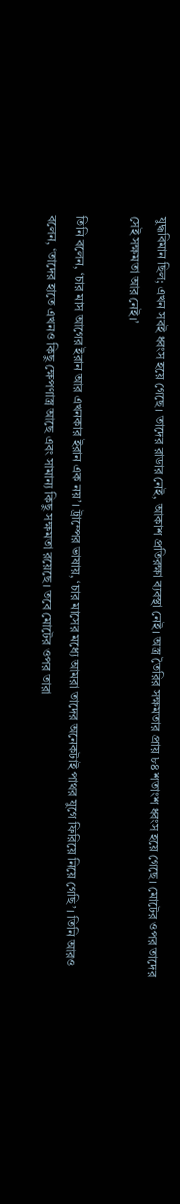যুদ্ধবিমান ছিল; এখন সবই ধ্বংস হয়ে গেছে। তাদের রাডার নেই, আকাশ প্রতিরক্ষা ব্যবস্থা নেই। অস্ত্র তৈরির সক্ষমতার প্রায় ৮৪ শতাংশ ধ্বংস হয়ে গেছে। মোটের ওপর তাদের সেই সক্ষমতা আর নেই।’

তিনি বলেন, ‘চার মাস আগের ইরান আর এখনকার ইরান এক নয়’। ট্রাম্পের ভাষায়, ‘চার মাসের মধ্যে আমরা তাদের অনেকটাই পাথর যুগে ফিরিয়ে নিয়ে গেছি’। তিনি আরও বলেন, ‘তাদের হাতে এখনও কিছু ক্ষেপণাস্ত্র আছে এবং সামান্য কিছু সক্ষমতা রয়েছে। তবে মোটের ওপর তারা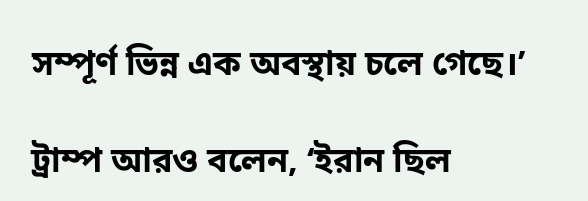সম্পূর্ণ ভিন্ন এক অবস্থায় চলে গেছে।’

ট্রাম্প আরও বলেন, ‘ইরান ছিল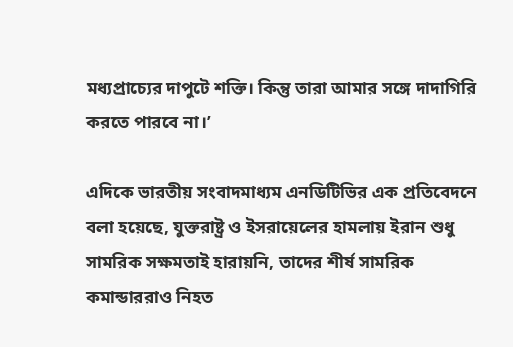মধ্যপ্রাচ্যের দাপুটে শক্তি। কিন্তু তারা আমার সঙ্গে দাদাগিরি করতে পারবে না।’

এদিকে ভারতীয় সংবাদমাধ্যম এনডিটিভির এক প্রতিবেদনে বলা হয়েছে, যুক্তরাষ্ট্র ও ইসরায়েলের হামলায় ইরান শুধু সামরিক সক্ষমতাই হারায়নি, তাদের শীর্ষ সামরিক কমান্ডাররাও নিহত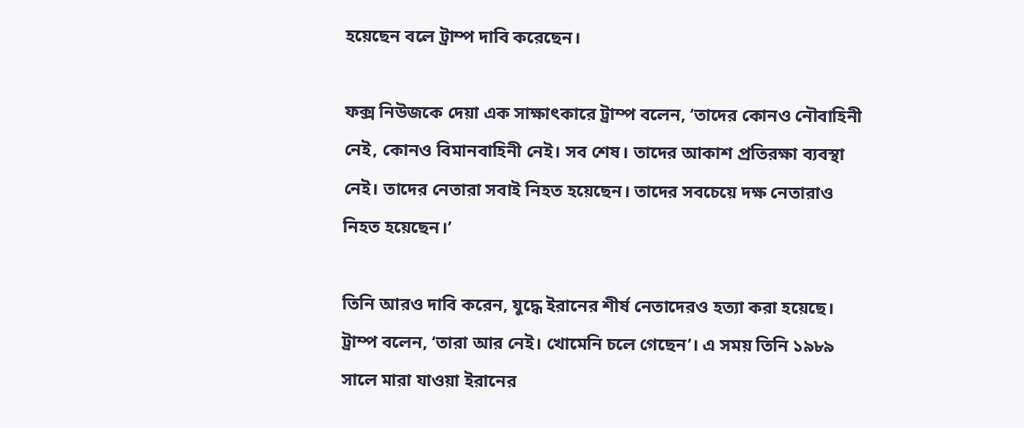হয়েছেন বলে ট্রাম্প দাবি করেছেন।

ফক্স নিউজকে দেয়া এক সাক্ষাৎকারে ট্রাম্প বলেন, ‘তাদের কোনও নৌবাহিনী নেই, কোনও বিমানবাহিনী নেই। সব শেষ। তাদের আকাশ প্রতিরক্ষা ব্যবস্থা নেই। তাদের নেতারা সবাই নিহত হয়েছেন। তাদের সবচেয়ে দক্ষ নেতারাও নিহত হয়েছেন।’

তিনি আরও দাবি করেন, যুদ্ধে ইরানের শীর্ষ নেতাদেরও হত্যা করা হয়েছে। ট্রাম্প বলেন, ‘তারা আর নেই। খোমেনি চলে গেছেন’। এ সময় তিনি ১৯৮৯ সালে মারা যাওয়া ইরানের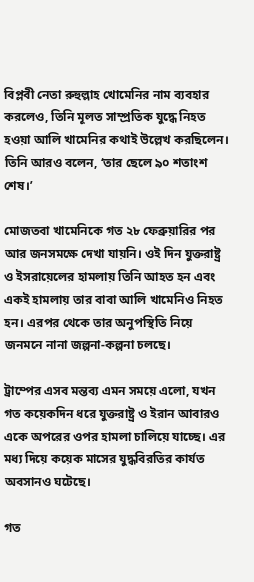বিপ্লবী নেতা রুহুল্লাহ খোমেনির নাম ব্যবহার করলেও, তিনি মূলত সাম্প্রতিক যুদ্ধে নিহত হওয়া আলি খামেনির কথাই উল্লেখ করছিলেন। তিনি আরও বলেন, ‘তার ছেলে ৯০ শতাংশ শেষ।’

মোজতবা খামেনিকে গত ২৮ ফেব্রুয়ারির পর আর জনসমক্ষে দেখা যায়নি। ওই দিন যুক্তরাষ্ট্র ও ইসরায়েলের হামলায় তিনি আহত হন এবং একই হামলায় তার বাবা আলি খামেনিও নিহত হন। এরপর থেকে তার অনুপস্থিতি নিয়ে জনমনে নানা জল্পনা-কল্পনা চলছে।

ট্রাম্পের এসব মন্তব্য এমন সময়ে এলো, যখন গত কয়েকদিন ধরে যুক্তরাষ্ট্র ও ইরান আবারও একে অপরের ওপর হামলা চালিয়ে যাচ্ছে। এর মধ্য দিয়ে কয়েক মাসের যুদ্ধবিরতির কার্যত অবসানও ঘটেছে।

গত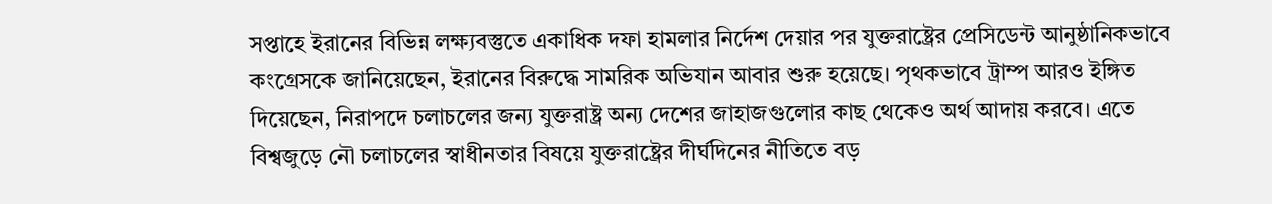সপ্তাহে ইরানের বিভিন্ন লক্ষ্যবস্তুতে একাধিক দফা হামলার নির্দেশ দেয়ার পর যুক্তরাষ্ট্রের প্রেসিডেন্ট আনুষ্ঠানিকভাবে কংগ্রেসকে জানিয়েছেন, ইরানের বিরুদ্ধে সামরিক অভিযান আবার শুরু হয়েছে। পৃথকভাবে ট্রাম্প আরও ইঙ্গিত দিয়েছেন, নিরাপদে চলাচলের জন্য যুক্তরাষ্ট্র অন্য দেশের জাহাজগুলোর কাছ থেকেও অর্থ আদায় করবে। এতে বিশ্বজুড়ে নৌ চলাচলের স্বাধীনতার বিষয়ে যুক্তরাষ্ট্রের দীর্ঘদিনের নীতিতে বড়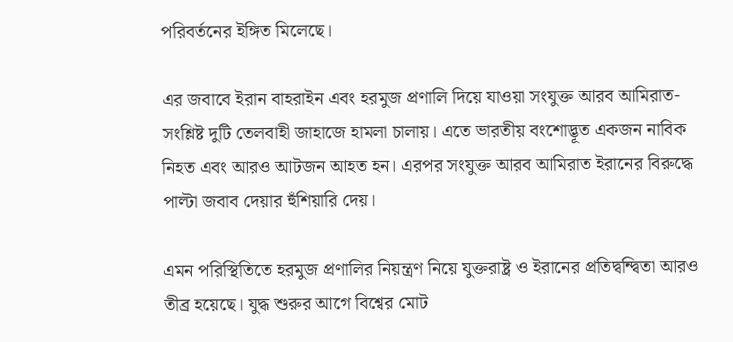পরিবর্তনের ইঙ্গিত মিলেছে।

এর জবাবে ইরান বাহরাইন এবং হরমুজ প্রণালি দিয়ে যাওয়া সংযুক্ত আরব আমিরাত-সংশ্লিষ্ট দুটি তেলবাহী জাহাজে হামলা চালায়। এতে ভারতীয় বংশোদ্ভূত একজন নাবিক নিহত এবং আরও আটজন আহত হন। এরপর সংযুক্ত আরব আমিরাত ইরানের বিরুদ্ধে পাল্টা জবাব দেয়ার হুঁশিয়ারি দেয়।

এমন পরিস্থিতিতে হরমুজ প্রণালির নিয়ন্ত্রণ নিয়ে যুক্তরাষ্ট্র ও ইরানের প্রতিদ্বন্দ্বিতা আরও তীব্র হয়েছে। যুদ্ধ শুরুর আগে বিশ্বের মোট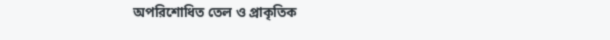অপরিশোধিত তেল ও প্রাকৃতিক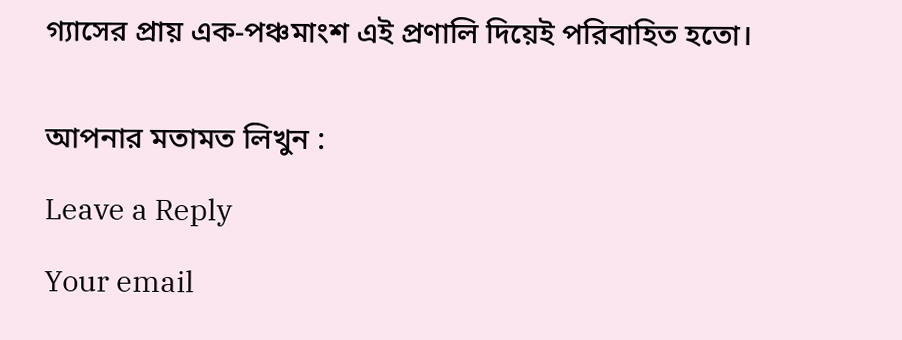গ্যাসের প্রায় এক-পঞ্চমাংশ এই প্রণালি দিয়েই পরিবাহিত হতো।


আপনার মতামত লিখুন :

Leave a Reply

Your email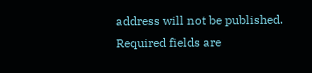address will not be published. Required fields are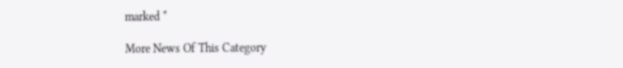marked *

More News Of This Category